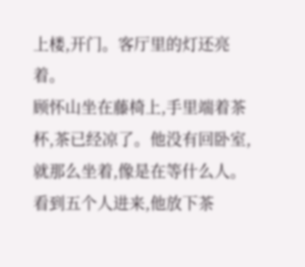上楼,开门。客厅里的灯还亮着。
顾怀山坐在藤椅上,手里端着茶杯,茶已经凉了。他没有回卧室,就那么坐着,像是在等什么人。看到五个人进来,他放下茶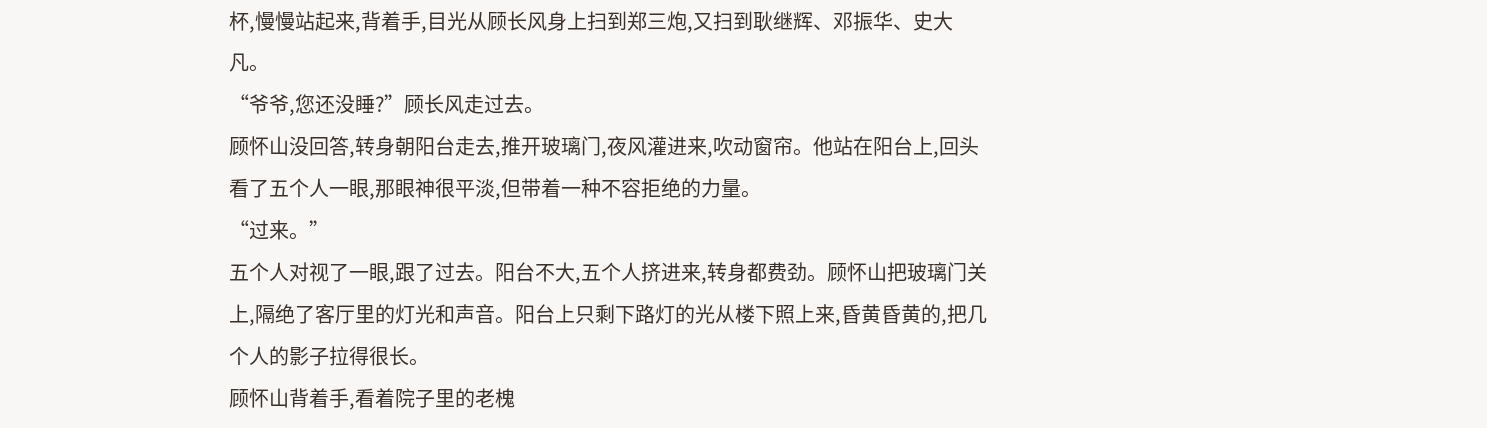杯,慢慢站起来,背着手,目光从顾长风身上扫到郑三炮,又扫到耿继辉、邓振华、史大凡。
“爷爷,您还没睡?”顾长风走过去。
顾怀山没回答,转身朝阳台走去,推开玻璃门,夜风灌进来,吹动窗帘。他站在阳台上,回头看了五个人一眼,那眼神很平淡,但带着一种不容拒绝的力量。
“过来。”
五个人对视了一眼,跟了过去。阳台不大,五个人挤进来,转身都费劲。顾怀山把玻璃门关上,隔绝了客厅里的灯光和声音。阳台上只剩下路灯的光从楼下照上来,昏黄昏黄的,把几个人的影子拉得很长。
顾怀山背着手,看着院子里的老槐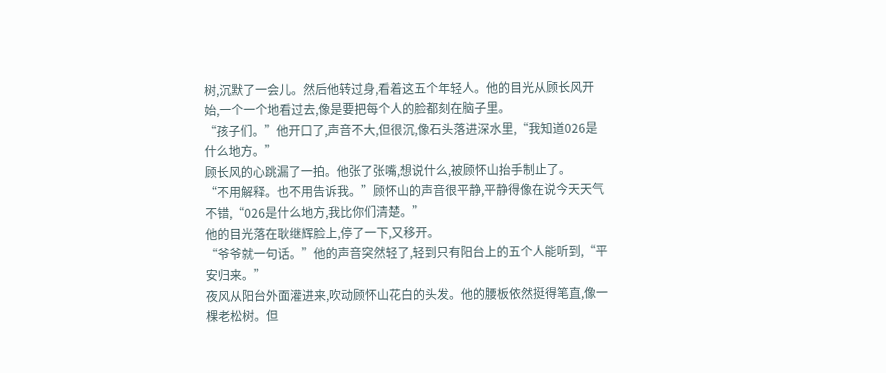树,沉默了一会儿。然后他转过身,看着这五个年轻人。他的目光从顾长风开始,一个一个地看过去,像是要把每个人的脸都刻在脑子里。
“孩子们。”他开口了,声音不大,但很沉,像石头落进深水里,“我知道026是什么地方。”
顾长风的心跳漏了一拍。他张了张嘴,想说什么,被顾怀山抬手制止了。
“不用解释。也不用告诉我。”顾怀山的声音很平静,平静得像在说今天天气不错,“026是什么地方,我比你们清楚。”
他的目光落在耿继辉脸上,停了一下,又移开。
“爷爷就一句话。”他的声音突然轻了,轻到只有阳台上的五个人能听到,“平安归来。”
夜风从阳台外面灌进来,吹动顾怀山花白的头发。他的腰板依然挺得笔直,像一棵老松树。但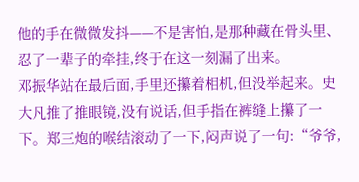他的手在微微发抖——不是害怕,是那种藏在骨头里、忍了一辈子的牵挂,终于在这一刻漏了出来。
邓振华站在最后面,手里还攥着相机,但没举起来。史大凡推了推眼镜,没有说话,但手指在裤缝上攥了一下。郑三炮的喉结滚动了一下,闷声说了一句:“爷爷,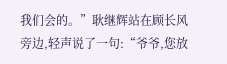我们会的。”耿继辉站在顾长风旁边,轻声说了一句:“爷爷,您放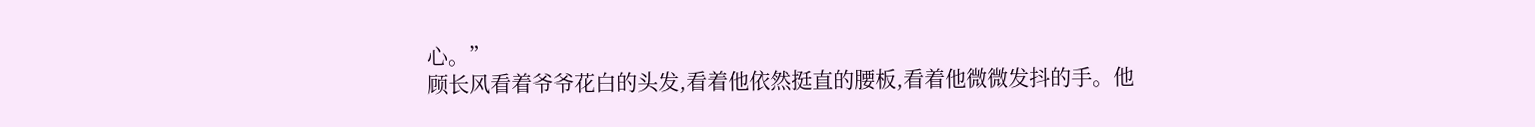心。”
顾长风看着爷爷花白的头发,看着他依然挺直的腰板,看着他微微发抖的手。他